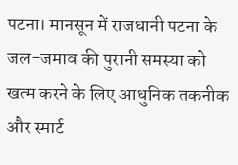पटना। मानसून में राजधानी पटना के जल-जमाव की पुरानी समस्या को खत्म करने के लिए आधुनिक तकनीक और स्मार्ट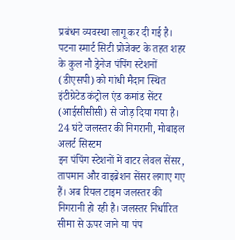प्रबंधन व्यवस्था लागू कर दी गई है। पटना स्मार्ट सिटी प्रोजेक्ट के तहत शहर के कुल नौ ड्रेनेज पंपिंग स्टेशनों (डीएसपी) को गांधी मैदान स्थित इंटीग्रेटेड कंट्रोल एंड कमांड सेंटर (आईसीसीसी) से जोड़ दिया गया है।
24 घंटे जलस्तर की निगरानी, मोबाइल अलर्ट सिस्टम
इन पंपिंग स्टेशनों में वाटर लेवल सेंसर, तापमान और वाइब्रेशन सेंसर लगाए गए हैं। अब रियल टाइम जलस्तर की निगरानी हो रही है। जलस्तर निर्धारित सीमा से ऊपर जाने या पंप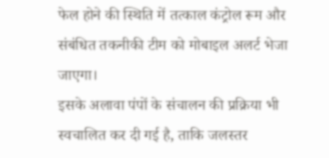फेल होने की स्थिति में तत्काल कंट्रोल रूम और संबंधित तकनीकी टीम को मोबाइल अलर्ट भेजा जाएगा।
इसके अलावा पंपों के संचालन की प्रक्रिया भी स्वचालित कर दी गई है, ताकि जलस्तर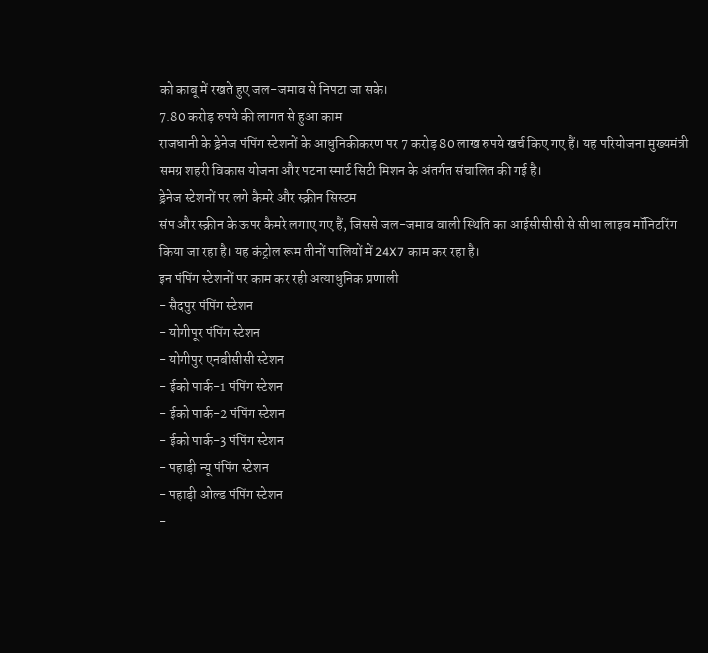को काबू में रखते हुए जल-जमाव से निपटा जा सके।
7.80 करोड़ रुपये की लागत से हुआ काम
राजधानी के ड्रेनेज पंपिंग स्टेशनों के आधुनिकीकरण पर 7 करोड़ 80 लाख रुपये खर्च किए गए हैं। यह परियोजना मुख्यमंत्री समग्र शहरी विकास योजना और पटना स्मार्ट सिटी मिशन के अंतर्गत संचालित की गई है।
ड्रेनेज स्टेशनों पर लगे कैमरे और स्क्रीन सिस्टम
संप और स्क्रीन के ऊपर कैमरे लगाए गए हैं, जिससे जल-जमाव वाली स्थिति का आईसीसीसी से सीधा लाइव मॉनिटरिंग किया जा रहा है। यह कंट्रोल रूम तीनों पालियों में 24X7 काम कर रहा है।
इन पंपिंग स्टेशनों पर काम कर रही अत्याधुनिक प्रणाली
- सैदपुर पंपिंग स्टेशन
- योगीपूर पंपिंग स्टेशन
- योगीपुर एनबीसीसी स्टेशन
- ईको पार्क-1 पंपिंग स्टेशन
- ईको पार्क-2 पंपिंग स्टेशन
- ईको पार्क-3 पंपिंग स्टेशन
- पहाड़ी न्यू पंपिंग स्टेशन
- पहाड़ी ओल्ड पंपिंग स्टेशन
-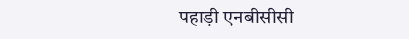पहाड़ी एनबीसीसी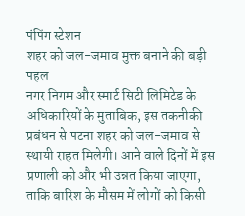पंपिंग स्टेशन
शहर को जल-जमाव मुक्त बनाने की बड़ी पहल
नगर निगम और स्मार्ट सिटी लिमिटेड के अधिकारियों के मुताबिक, इस तकनीकी प्रबंधन से पटना शहर को जल-जमाव से स्थायी राहत मिलेगी। आने वाले दिनों में इस प्रणाली को और भी उन्नत किया जाएगा, ताकि बारिश के मौसम में लोगों को किसी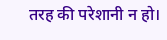तरह की परेशानी न हो।